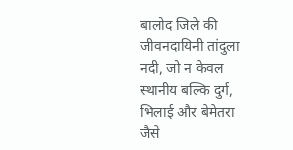बालोद जिले की जीवनदायिनी तांदुला नदी, जो न केवल स्थानीय बल्कि दुर्ग, भिलाई और बेमेतरा जैसे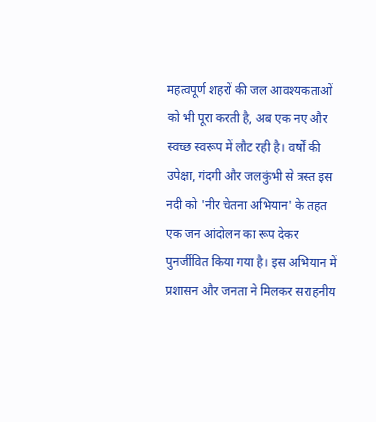महत्वपूर्ण शहरों की जल आवश्यकताओं को भी पूरा करती है, अब एक नए और स्वच्छ स्वरूप में लौट रही है। वर्षों की उपेक्षा, गंदगी और जलकुंभी से त्रस्त इस नदी को 'नीर चेतना अभियान' के तहत एक जन आंदोलन का रूप देकर पुनर्जीवित किया गया है। इस अभियान में प्रशासन और जनता ने मिलकर सराहनीय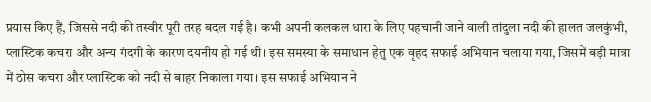प्रयास किए हैं, जिससे नदी की तस्वीर पूरी तरह बदल गई है। कभी अपनी कलकल धारा के लिए पहचानी जाने वाली तांदुला नदी की हालत जलकुंभी, प्लास्टिक कचरा और अन्य गंदगी के कारण दयनीय हो गई थी। इस समस्या के समाधान हेतु एक वृहद सफाई अभियान चलाया गया, जिसमें बड़ी मात्रा में ठोस कचरा और प्लास्टिक को नदी से बाहर निकाला गया। इस सफाई अभियान ने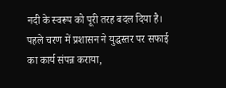नदी के स्वरूप को पूरी तरह बदल दिया है। पहले चरण में प्रशासन ने युद्धस्तर पर सफाई का कार्य संपन्न कराया,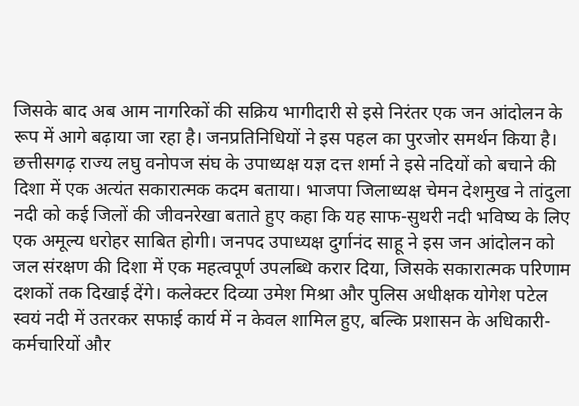जिसके बाद अब आम नागरिकों की सक्रिय भागीदारी से इसे निरंतर एक जन आंदोलन के रूप में आगे बढ़ाया जा रहा है। जनप्रतिनिधियों ने इस पहल का पुरजोर समर्थन किया है। छत्तीसगढ़ राज्य लघु वनोपज संघ के उपाध्यक्ष यज्ञ दत्त शर्मा ने इसे नदियों को बचाने की दिशा में एक अत्यंत सकारात्मक कदम बताया। भाजपा जिलाध्यक्ष चेमन देशमुख ने तांदुला नदी को कई जिलों की जीवनरेखा बताते हुए कहा कि यह साफ-सुथरी नदी भविष्य के लिए एक अमूल्य धरोहर साबित होगी। जनपद उपाध्यक्ष दुर्गानंद साहू ने इस जन आंदोलन को जल संरक्षण की दिशा में एक महत्वपूर्ण उपलब्धि करार दिया, जिसके सकारात्मक परिणाम दशकों तक दिखाई देंगे। कलेक्टर दिव्या उमेश मिश्रा और पुलिस अधीक्षक योगेश पटेल स्वयं नदी में उतरकर सफाई कार्य में न केवल शामिल हुए, बल्कि प्रशासन के अधिकारी-कर्मचारियों और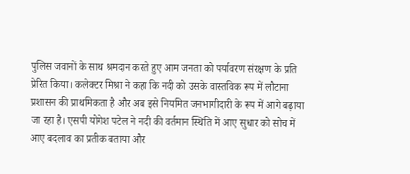पुलिस जवानों के साथ श्रमदान करते हुए आम जनता को पर्यावरण संरक्षण के प्रति प्रेरित किया। कलेक्टर मिश्रा ने कहा कि नदी को उसके वास्तविक रूप में लौटाना प्रशासन की प्राथमिकता है और अब इसे नियमित जनभागीदारी के रूप में आगे बढ़ाया जा रहा है। एसपी योगेश पटेल ने नदी की वर्तमान स्थिति में आए सुधार को सोच में आए बदलाव का प्रतीक बताया और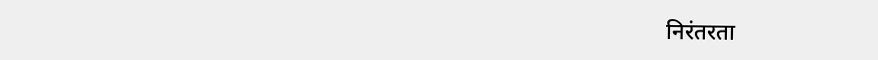निरंतरता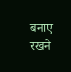बनाए रखने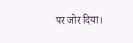पर जोर दिया।